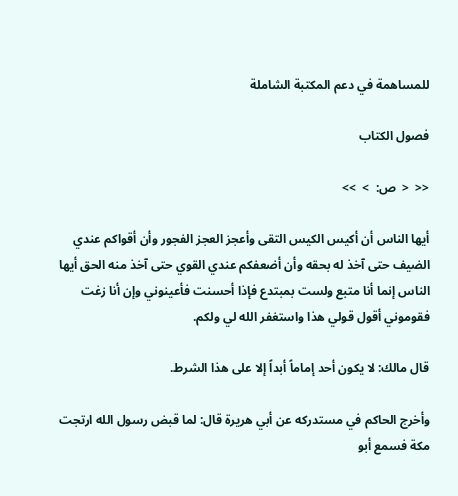للمساهمة في دعم المكتبة الشاملة

فصول الكتاب

<<  <  ص:  >  >>

أيها الناس أن أكيس الكيس التقى وأعجز العجز الفجور وأن أقواكم عندي الضيف حتى آخذ له بحقه وأن أضعفكم عندي القوي حتى آخذ منه الحق أيها الناس إنما أنا متبع ولست بمبتدع فإذا أحسنت فأعينوني وإن أنا زغت فقوموني أقول قولي هذا واستغفر الله لي ولكم.

قال مالك: لا يكون أحد إماماً أبداً إلا على هذا الشرط.

وأخرج الحاكم في مستدركه عن أبي هريرة قال: لما قبض رسول الله ارتجت مكة فسمع أبو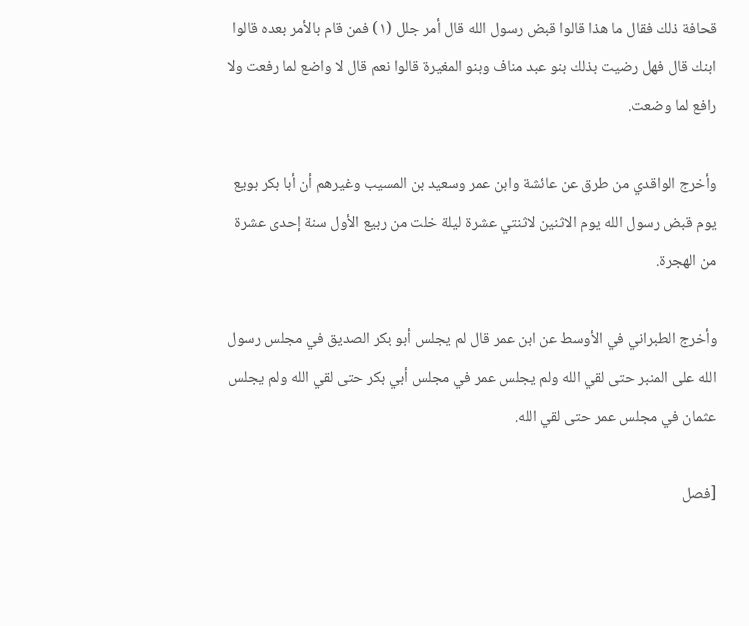قحافة ذلك فقال ما هذا قالوا قبض رسول الله قال أمر جلل (١) فمن قام بالأمر بعده قالوا ابنك قال فهل رضيت بذلك بنو عبد مناف وبنو المغيرة قالوا نعم قال لا واضع لما رفعت ولا رافع لما وضعت.

وأخرج الواقدي من طرق عن عائشة وابن عمر وسعيد بن المسيب وغيرهم أن أبا بكر بويع يوم قبض رسول الله يوم الاثنين لاثنتي عشرة ليلة خلت من ربيع الأول سنة إحدى عشرة من الهجرة.

وأخرج الطبراني في الأوسط عن ابن عمر قال لم يجلس أبو بكر الصديق في مجلس رسول الله على المنبر حتى لقي الله ولم يجلس عمر في مجلس أبي بكر حتى لقي الله ولم يجلس عثمان في مجلس عمر حتى لقي الله.

[فصل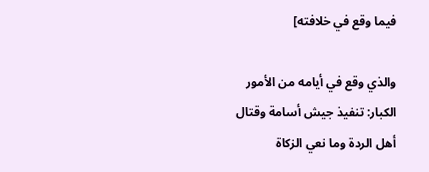فيما وقع في خلافته]

والذي وقع في أيامه من الأمور الكبار: تنفيذ جيش أسامة وقتال أهل الردة وما نعي الزكاة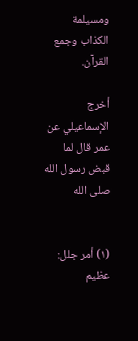ومسيلمة الكذاب وجمع القرآن.

أخرج الإسماعيلي عن عمر قال لما قبض رسول الله صلى الله


(١) أمر جلل: عظيم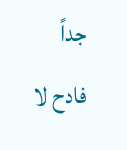جداً فادح لا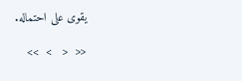يقوى على احتماله.

<<  <   >  >>